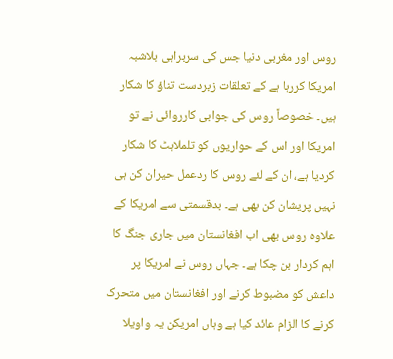روس اور مغربی دنیا جس کی سربراہی بلاشبہ امریکا کررہا ہے کے تعلقات زبردست تناؤ کا شکار ہیں۔ خصوصاً روس کی جوابی کارروائی نے تو امریکا اور اس کے حواریوں کو تلملاہٹ کا شکار کردیا ہے، ان کے لئے روس کا ردعمل حیران کن ہی نہیں پریشان کن بھی ہے۔ بدقسمتی سے امریکا کے علاوہ روس بھی اب افغانستان میں جاری جنگ کا اہم کردار بن چکا ہے۔ جہاں روس نے امریکا پر داعش کو مضبوط کرنے اور افغانستان میں متحرک کرنے کا الزام عائد کیا ہے وہاں امریکن یہ واویلا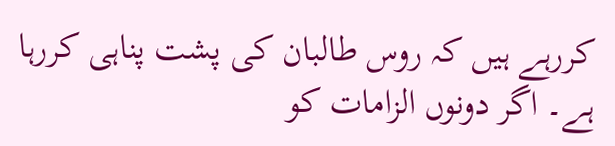کررہے ہیں کہ روس طالبان کی پشت پناہی کررہا ہے۔ اگر دونوں الزامات کو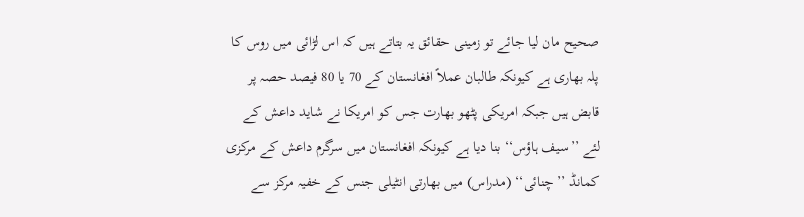صحیح مان لیا جائے تو زمینی حقائق یہ بتاتے ہیں کہ اس لڑائی میں روس کا پلہ بھاری ہے کیونکہ طالبان عملاً افغانستان کے 70 یا 80 فیصد حصہ پر قابض ہیں جبکہ امریکی پٹھو بھارت جس کو امریکا نے شاید داعش کے لئے ’’سیف ہاؤس‘‘ بنا دیا ہے کیونکہ افغانستان میں سرگرم داعش کے مرکزی کمانڈ ’’چنائی‘‘ (مدراس) میں بھارتی انٹیلی جنس کے خفیہ مرکز سے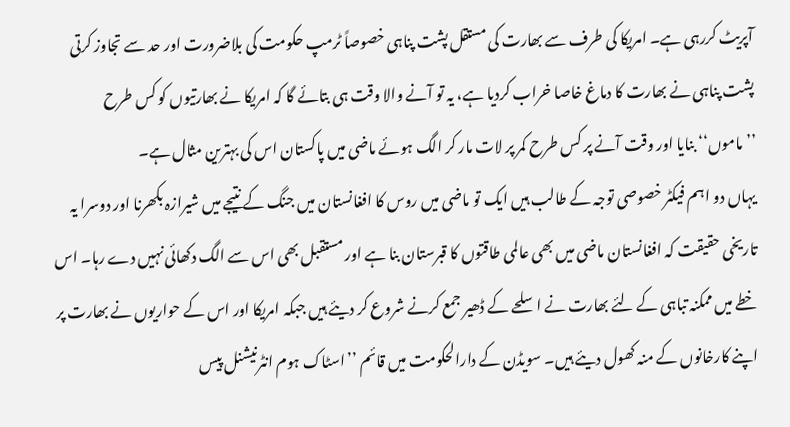آپریٹ کررہی ہے۔ امریکا کی طرف سے بھارت کی مستقل پشت پناہی خصوصاً ٹرمپ حکومت کی بلاضرورت اور حد سے تجاوز کرتی پشت پناہی نے بھارت کا دماغ خاصا خراب کردیا ہے، یہ تو آنے والا وقت ہی بتائے گا کہ امریکا نے بھارتیوں کو کس طرح ’’ماموں‘‘ بنایا اور وقت آنے پر کس طرح کمر پر لات مار کر الگ ہوئے ماضی میں پاکستان اس کی بہترین مثال ہے۔
یہاں دو اہم فیکٹر خصوصی توجہ کے طالب ہیں ایک تو ماضی میں روس کا افغانستان میں جنگ کے نتیجے میں شیرازہ بکھرنا اور دوسرا یہ تاریخی حقیقت کہ افغانستان ماضی میں بھی عالمی طاقتوں کا قبرستان بنا ہے اور مستقبل بھی اس سے الگ دکھائی نہیں دے رہا۔ اس خطے میں ممکنہ تباہی کے لئے بھارت نے اسلحے کے ڈھیر جمع کرنے شروع کر دیئے ہیں جبکہ امریکا اور اس کے حواریوں نے بھارت پر اپنے کارخانوں کے منہ کھول دیئے ہیں۔ سویڈن کے دارالحکومت میں قائم ’’اسٹاک ہوم انٹرنیشنل پیس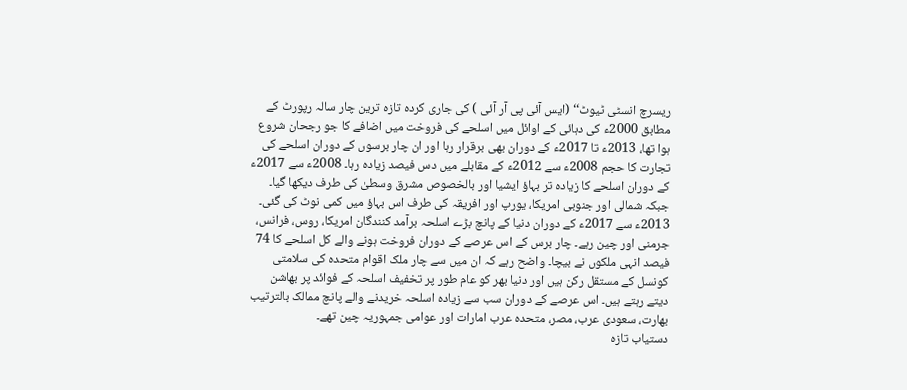ریسرچ انسٹی ٹیوٹ‘‘ (ایس آئی پی آر آئی ) کی جاری کردہ تازہ ترین چار سالہ رپورٹ کے مطابق 2000ء کی دہائی کے اوائل میں اسلحے کی فروخت میں اضافے کا جو رجحان شروع ہوا تھا، 2013ء تا 2017ء کے دوران بھی برقرار رہا اور ان چار برسوں کے دوران اسلحے کی تجارت کا حجم 2008ء سے 2012ء کے مقابلے میں دس فیصد زیادہ رہا۔ 2008ء سے 2017ء کے دوران اسلحے کا زیادہ تر بہاؤ ایشیا اور بالخصوص مشرق وسطیٰ کی طرف دیکھا گیا۔ جبکہ شمالی اور جنوبی امریکا، یورپ اور افریقہ کی طرف اس بہاؤ میں کمی نوٹ کی گئی۔ 2013ء سے 2017ء کے دوران دنیا کے پانچ بڑے اسلحہ برآمد کنندگان امریکا، روس، فرانس، جرمنی اور چین رہے۔ چار برس کے اس عرصے کے دوران فروخت ہونے والے کل اسلحے کا 74 فیصد انہی ملکوں نے بیچا۔ واضح رہے کہ ان میں سے چار ملک اقوام متحدہ کی سلامتی کونسل کے مستقل رکن ہیں اور دنیا بھر کو عام طور پر تخفیف اسلحہ کے فوائد پر بھاشن دیتے رہتے ہیں۔ اس عرصے کے دوران سب سے زیادہ اسلحہ خریدنے والے پانچ ممالک بالترتیب بھارت، سعودی عرب، مصر، متحدہ عرب امارات اور عوامی جمہوریہ چین تھے۔
دستیاب تازہ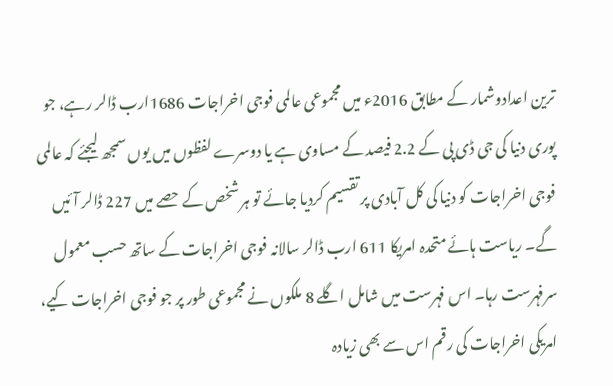ترین اعدادوشمار کے مطابق 2016ء میں مجموعی عالمی فوجی اخراجات 1686ارب ڈالر رہے، جو پوری دنیا کی جی ڈی پی کے 2.2 فیصد کے مساوی ہے یا دوسرے لفظوں میں یوں سمجھ لیجئے کہ عالمی فوجی اخراجات کو دنیا کی کل آبادی پر تقسیم کردیا جائے تو ہر شخص کے حصے میں 227 ڈالر آئیں گے۔ ریاست ہائے متحدہ امریکا 611 ارب ڈالر سالانہ فوجی اخراجات کے ساتھ حسب معمول سرفہرست رہا۔ اس فہرست میں شامل اگلے 8 ملکوں نے مجموعی طور پر جو فوجی اخراجات کیے، امریکی اخراجات کی رقم اس سے بھی زیادہ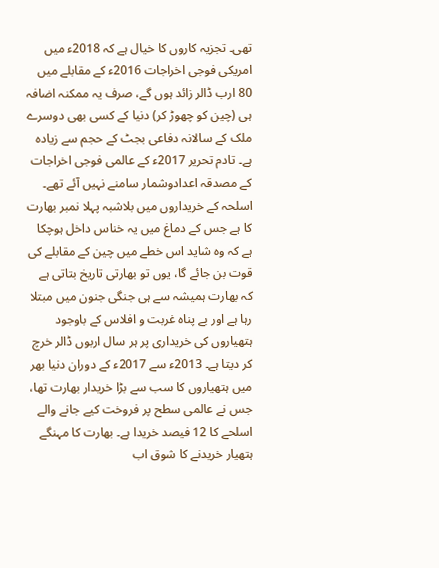تھی۔ تجزیہ کاروں کا خیال ہے کہ 2018ء میں امریکی فوجی اخراجات 2016ء کے مقابلے میں 80 ارب ڈالر زائد ہوں گے، صرف یہ ممکنہ اضافہ ہی (چین کو چھوڑ کر) دنیا کے کسی بھی دوسرے ملک کے سالانہ دفاعی بجٹ کے حجم سے زیادہ ہے۔ تادم تحریر 2017ء کے عالمی فوجی اخراجات کے مصدقہ اعدادوشمار سامنے نہیں آئے تھے۔ اسلحہ کے خریداروں میں بلاشبہ پہلا نمبر بھارت کا ہے جس کے دماغ میں یہ خناس داخل ہوچکا ہے کہ وہ شاید اس خطے میں چین کے مقابلے کی قوت بن جائے گا، یوں تو بھارتی تاریخ بتاتی ہے کہ بھارت ہمیشہ سے ہی جنگی جنون میں مبتلا رہا ہے اور بے پناہ غربت و افلاس کے باوجود ہتھیاروں کی خریداری پر ہر سال اربوں ڈالر خرچ کر دیتا ہے۔ 2013ء سے 2017ء کے دوران دنیا بھر میں ہتھیاروں کا سب سے بڑا خریدار بھارت تھا، جس نے عالمی سطح پر فروخت کیے جانے والے اسلحے کا 12 فیصد خریدا ہے۔ بھارت کا مہنگے ہتھیار خریدنے کا شوق اب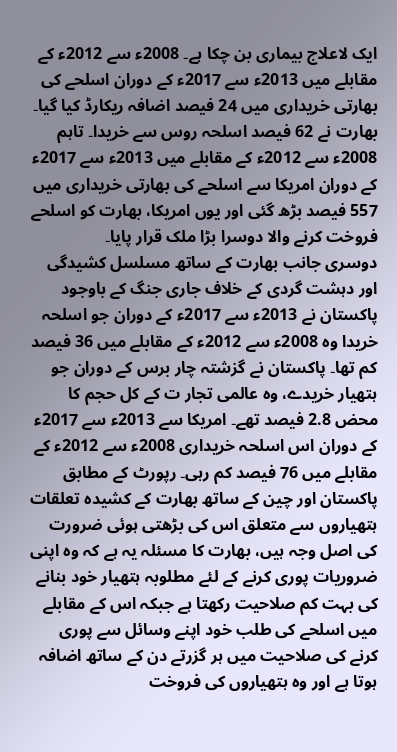ایک لاعلاج بیماری بن چکا ہے۔ 2008ء سے 2012ء کے مقابلے میں 2013ء سے 2017ء کے دوران اسلحے کی بھارتی خریداری میں 24 فیصد اضافہ ریکارڈ کیا گیا۔ بھارت نے 62 فیصد اسلحہ روس سے خریدا۔ تاہم 2008ء سے 2012ء کے مقابلے میں 2013ء سے 2017ء کے دوران امریکا سے اسلحے کی بھارتی خریداری میں 557 فیصد بڑھ گئی اور یوں امریکا، بھارت کو اسلحے فروخت کرنے والا دوسرا بڑا ملک قرار پایا۔
دوسری جانب بھارت کے ساتھ مسلسل کشیدگی اور دہشت گردی کے خلاف جاری جنگ کے باوجود پاکستان نے 2013ء سے 2017ء کے دوران جو اسلحہ خریدا وہ 2008ء سے 2012ء کے مقابلے میں 36 فیصد کم تھا۔ پاکستان نے گزشتہ چار برس کے دوران جو ہتھیار خریدے، وہ عالمی تجار ت کے کل حجم کا محض 2.8 فیصد تھے۔ امریکا سے 2013ء سے 2017ء کے دوران اس اسلحہ خریداری 2008ء سے 2012ء کے مقابلے میں 76 فیصد کم رہی۔ رپورٹ کے مطابق پاکستان اور چین کے ساتھ بھارت کے کشیدہ تعلقات ہتھیاروں سے متعلق اس کی بڑھتی ہوئی ضرورت کی اصل وجہ ہیں، بھارت کا مسئلہ یہ ہے کہ وہ اپنی ضروریات پوری کرنے کے لئے مطلوبہ ہتھیار خود بنانے کی بہت کم صلاحیت رکھتا ہے جبکہ اس کے مقابلے میں اسلحے کی طلب خود اپنے وسائل سے پوری کرنے کی صلاحیت میں ہر گزرتے دن کے ساتھ اضافہ ہوتا ہے اور وہ ہتھیاروں کی فروخت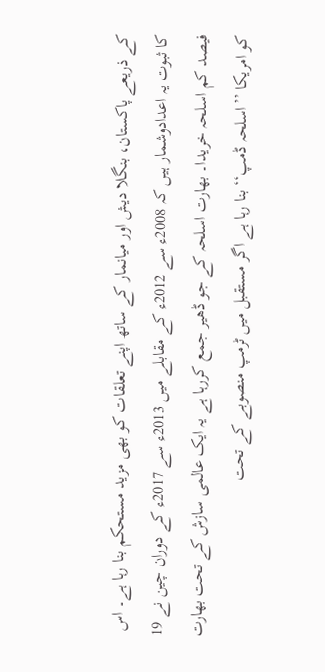کے ذریعے پاکستان، بنگلا دیش اور میانمار کے ساتھ اپنے تعلقات کو بھی مزید مستحکم بنا رہا ہے۔ اس کا ثبوت یہ اعدادوشمار ہیں کہ 2008ء سے 2012ء کے مقابلے میں 2013ء سے 2017ء کے دوران چین نے 19 فیصد کم اسلحہ خریدا۔ بھارت اسلحہ کے جو ڈھیر جمع کررہا ہے یہ ایک عالمی سازش کے تحت بھارت کو امریکا ’’اسلحہ ڈمپ‘‘ بنا رہا ہے اگر مستقبل میں ٹرمپ منصوبے کے تحت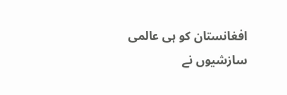افغانستان کو ہی عالمی سازشیوں نے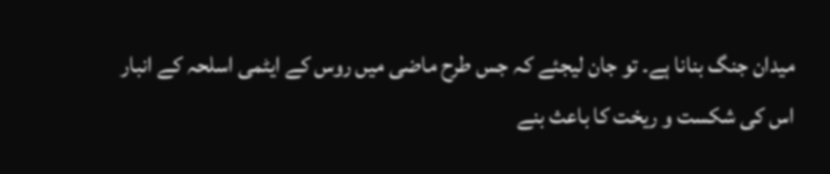میدان جنگ بنانا ہے۔ تو جان لیجئے کہ جس طرح ماضی میں روس کے ایٹمی اسلحہ کے انبار اس کی شکست و ریخت کا باعث بنے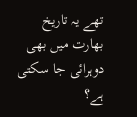تھے یہ تاریخ بھارت میں بھی دوہرائی جا سکتی ہے؟